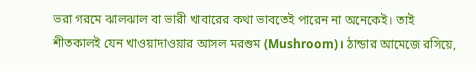ভরা গরমে ঝালঝাল বা ভারী খাবারের কথা ভাবতেই পারেন না অনেকেই। তাই শীতকালই যেন খাওয়াদাওয়ার আসল মরশুম (Mushroom)। ঠান্ডার আমেজে রসিয়ে,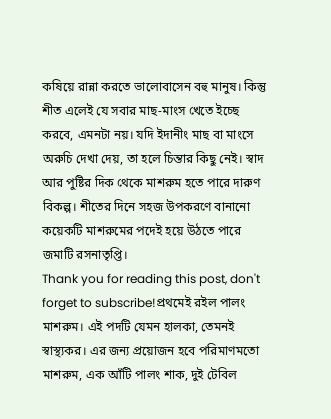কষিয়ে রান্না করতে ভালোবাসেন বহু মানুষ। কিন্তু শীত এলেই যে সবার মাছ-মাংস খেতে ইচ্ছে করবে, এমনটা নয়। যদি ইদানীং মাছ বা মাংসে অরুচি দেখা দেয়, তা হলে চিন্তার কিছু নেই। স্বাদ আর পুষ্টির দিক থেকে মাশরুম হতে পারে দারুণ বিকল্প। শীতের দিনে সহজ উপকরণে বানানো কয়েকটি মাশরুমের পদেই হয়ে উঠতে পারে জমাটি রসনাতৃপ্তি।
Thank you for reading this post, don't forget to subscribe!প্রথমেই রইল পালং মাশরুম। এই পদটি যেমন হালকা, তেমনই স্বাস্থ্যকর। এর জন্য প্রয়োজন হবে পরিমাণমতো মাশরুম, এক আঁটি পালং শাক, দুই টেবিল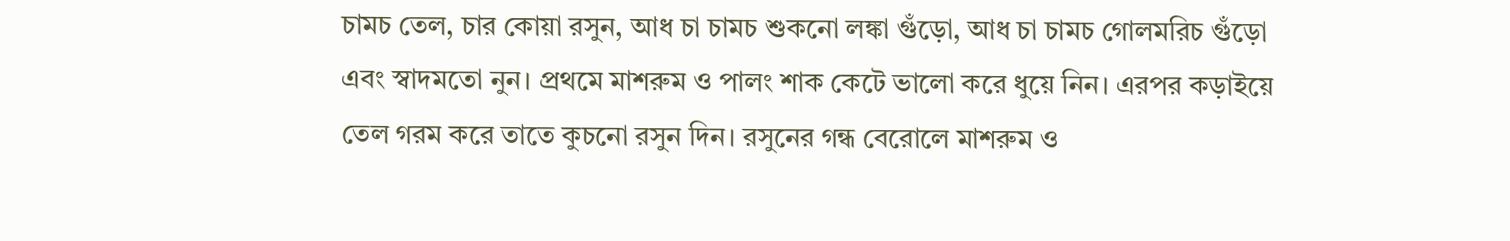চামচ তেল, চার কোয়া রসুন, আধ চা চামচ শুকনো লঙ্কা গুঁড়ো, আধ চা চামচ গোলমরিচ গুঁড়ো এবং স্বাদমতো নুন। প্রথমে মাশরুম ও পালং শাক কেটে ভালো করে ধুয়ে নিন। এরপর কড়াইয়ে তেল গরম করে তাতে কুচনো রসুন দিন। রসুনের গন্ধ বেরোলে মাশরুম ও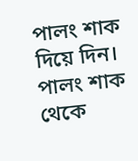পালং শাক দিয়ে দিন। পালং শাক থেকে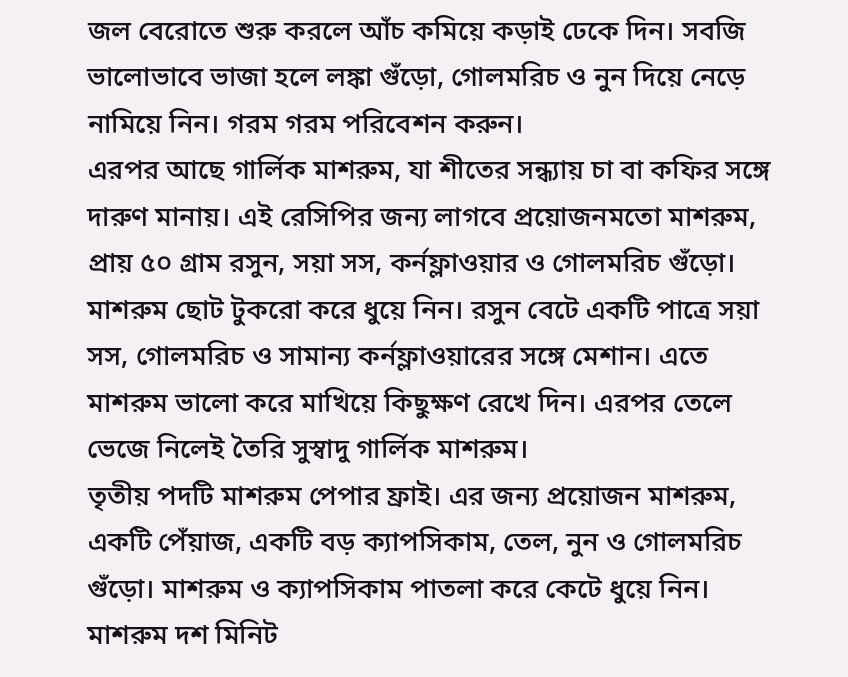জল বেরোতে শুরু করলে আঁচ কমিয়ে কড়াই ঢেকে দিন। সবজি ভালোভাবে ভাজা হলে লঙ্কা গুঁড়ো, গোলমরিচ ও নুন দিয়ে নেড়ে নামিয়ে নিন। গরম গরম পরিবেশন করুন।
এরপর আছে গার্লিক মাশরুম, যা শীতের সন্ধ্যায় চা বা কফির সঙ্গে দারুণ মানায়। এই রেসিপির জন্য লাগবে প্রয়োজনমতো মাশরুম, প্রায় ৫০ গ্রাম রসুন, সয়া সস, কর্নফ্লাওয়ার ও গোলমরিচ গুঁড়ো। মাশরুম ছোট টুকরো করে ধুয়ে নিন। রসুন বেটে একটি পাত্রে সয়া সস, গোলমরিচ ও সামান্য কর্নফ্লাওয়ারের সঙ্গে মেশান। এতে মাশরুম ভালো করে মাখিয়ে কিছুক্ষণ রেখে দিন। এরপর তেলে ভেজে নিলেই তৈরি সুস্বাদু গার্লিক মাশরুম।
তৃতীয় পদটি মাশরুম পেপার ফ্রাই। এর জন্য প্রয়োজন মাশরুম, একটি পেঁয়াজ, একটি বড় ক্যাপসিকাম, তেল, নুন ও গোলমরিচ গুঁড়ো। মাশরুম ও ক্যাপসিকাম পাতলা করে কেটে ধুয়ে নিন। মাশরুম দশ মিনিট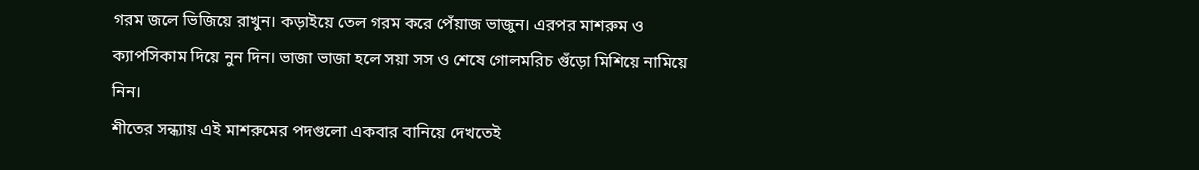গরম জলে ভিজিয়ে রাখুন। কড়াইয়ে তেল গরম করে পেঁয়াজ ভাজুন। এরপর মাশরুম ও ক্যাপসিকাম দিয়ে নুন দিন। ভাজা ভাজা হলে সয়া সস ও শেষে গোলমরিচ গুঁড়ো মিশিয়ে নামিয়ে নিন।
শীতের সন্ধ্যায় এই মাশরুমের পদগুলো একবার বানিয়ে দেখতেই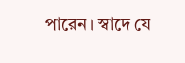পারেন। স্বাদে যে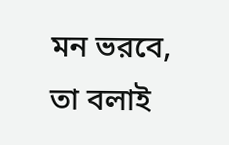মন ভরবে, তা বলাই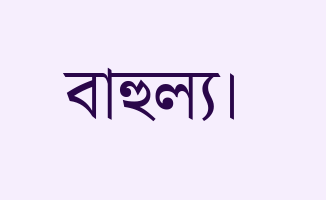বাহুল্য।